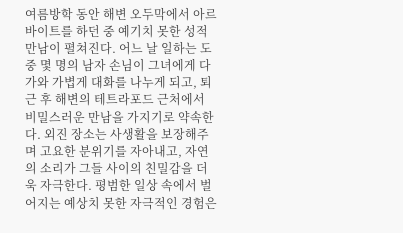여름방학 동안 해변 오두막에서 아르바이트를 하던 중 예기치 못한 성적 만남이 펼쳐진다. 어느 날 일하는 도중 몇 명의 남자 손님이 그녀에게 다가와 가볍게 대화를 나누게 되고, 퇴근 후 해변의 테트라포드 근처에서 비밀스러운 만남을 가지기로 약속한다. 외진 장소는 사생활을 보장해주며 고요한 분위기를 자아내고, 자연의 소리가 그들 사이의 친밀감을 더욱 자극한다. 평범한 일상 속에서 벌어지는 예상치 못한 자극적인 경험은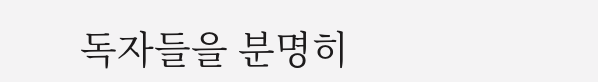독자들을 분명히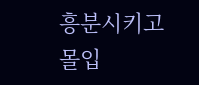흥분시키고 몰입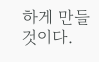하게 만들 것이다.